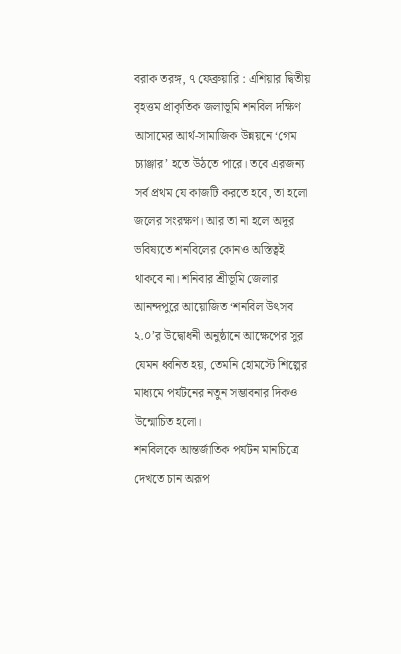বরাক তরঙ্গ, ৭ ফেব্রুয়ারি : এশিয়ার দ্বিতীয় বৃহত্তম প্রাকৃতিক জলাভূমি শনবিল দক্ষিণ আসামের আর্থ-সামাজিক উন্নয়নে ‘গেম চ্যাঞ্জার’ হতে উঠতে পারে। তবে এরজন্য সর্ব প্রথম যে কাজটি করতে হবে, তা হলো জলের সংরক্ষণ। আর তা না হলে অদূর ভবিষ্যতে শনবিলের কোনও অস্তিত্বই থাকবে না। শনিবার শ্রীভূমি জেলার আনন্দপুরে আয়োজিত ‘শনবিল উৎসব ২.০’র উদ্বোধনী অনুষ্ঠানে আক্ষেপের সুর যেমন ধ্বনিত হয়, তেমনি হোমস্টে শিল্পের মাধ্যমে পর্যটনের নতুন সম্ভাবনার দিকও উন্মোচিত হলো।
শনবিলকে আন্তর্জাতিক পর্যটন মানচিত্রে দেখতে চান অরূপ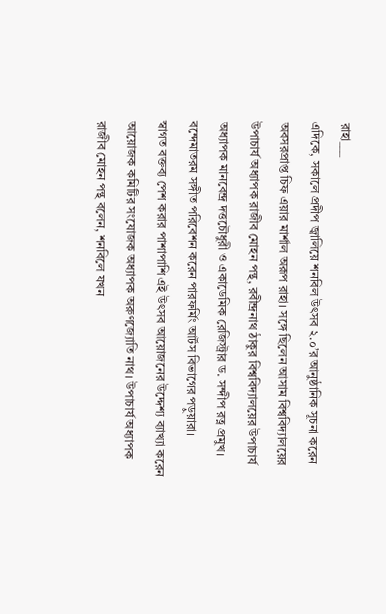রাহা___
এদিকে, সকালে প্রদীপ জ্বালিয়ে শনবিল উৎসব ২.০’র আনুষ্ঠানিক সূচনা করেন অবসরপ্রাপ্ত চিফ এয়ার মার্শাল অরূপ রাহা। সঙ্গে ছিলেন আসাম বিশ্ববিদ্যালয়ের উপাচার্য অধ্যাপক রাজীব মোহন পন্থ, রবীন্দ্রনাথ ঠাকুর বিশ্ববিদ্যালয়ের উপাচার্য অধ্যাপক মানবেন্দ্র দত্তচৌধুরী ও একাডেমিক রেজিস্ট্রার ড. সন্দীপ রত্ন প্রমুখ। বন্দেমাতরম সঙ্গীত পরিবেশন করেন পারফর্মিং আর্টস বিভাগের পড়ুয়ারা।
স্বাগত বক্তব্য পেশ করার পাশাপাশি এই উৎসব আয়োজনের উদ্দেশ্য ব্যাখ্যা করেন আয়োজক কমিটির সংযোজক অধ্যাপক অরুণজ্যোতি নাথ। উপাচার্য অধ্যাপক রাজীব মোহন পন্থ বলেন, শনবিলে যখন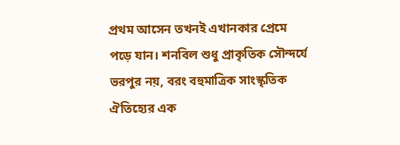প্রথম আসেন তখনই এখানকার প্রেমে পড়ে যান। শনবিল শুধু প্রাকৃতিক সৌন্দর্যে ভরপুর নয়, বরং বহুমাত্রিক সাংস্কৃতিক ঐতিহ্যের এক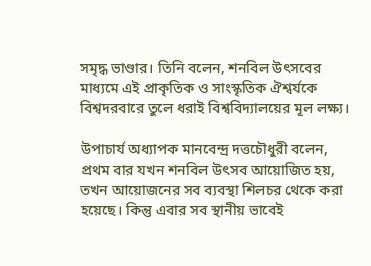সমৃদ্ধ ভাণ্ডার। তিনি বলেন, শনবিল উৎসবের মাধ্যমে এই প্রাকৃতিক ও সাংস্কৃতিক ঐশ্বর্যকে বিশ্বদরবারে তুলে ধরাই বিশ্ববিদ্যালয়ের মূল লক্ষ্য।

উপাচার্য অধ্যাপক মানবেন্দ্র দত্তচৌধুরী বলেন, প্রথম বার যখন শনবিল উৎসব আয়োজিত হয়, তখন আয়োজনের সব ব্যবস্থা শিলচর থেকে করা হয়েছে। কিন্তু এবার সব স্থানীয় ভাবেই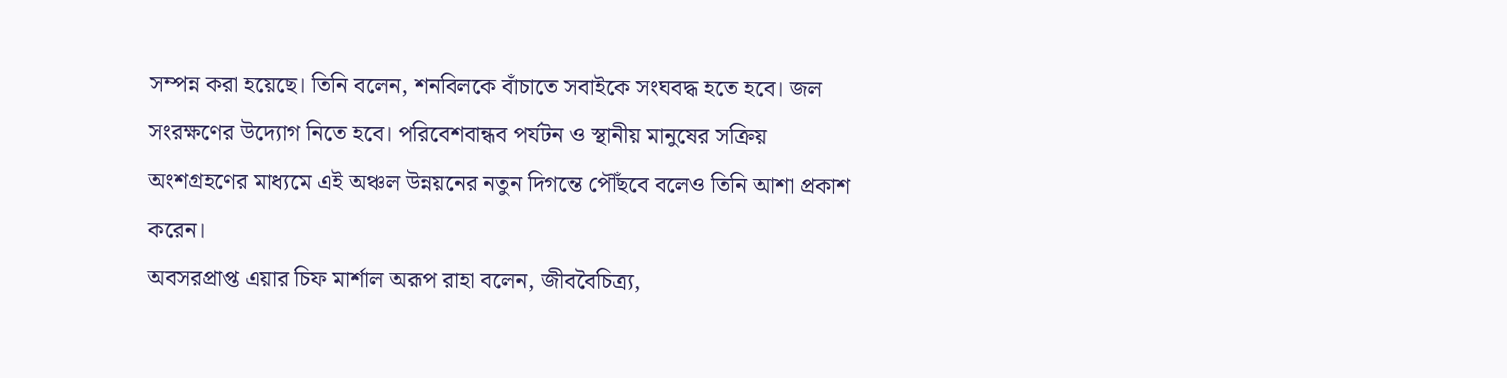সম্পন্ন করা হয়েছে। তিনি বলেন, শনবিলকে বাঁচাতে সবাইকে সংঘবদ্ধ হতে হবে। জল সংরক্ষণের উদ্যোগ নিতে হবে। পরিবেশবান্ধব পর্যটন ও স্থানীয় মানুষের সক্রিয় অংশগ্রহণের মাধ্যমে এই অঞ্চল উন্নয়নের নতুন দিগন্তে পৌঁছবে বলেও তিনি আশা প্রকাশ করেন।
অবসরপ্রাপ্ত এয়ার চিফ মার্শাল অরূপ রাহা বলেন, জীববৈচিত্র্য,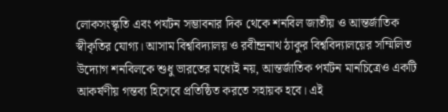লোকসংস্কৃতি এবং পর্যটন সম্ভাবনার দিক থেকে শনবিল জাতীয় ও আন্তর্জাতিক স্বীকৃতির যোগ্য। আসাম বিশ্ববিদ্যালয় ও রবীন্দ্রনাথ ঠাকুর বিশ্ববিদ্যালয়ের সম্মিলিত উদ্যোগ শনবিলকে শুধু ভারতের মধ্যেই নয়, আন্তর্জাতিক পর্যটন মানচিত্রেও একটি আকর্ষণীয় গন্তব্য হিসেবে প্রতিষ্ঠিত করতে সহায়ক হবে। এই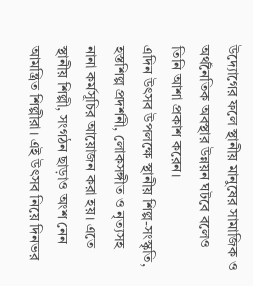উদ্যোগের ফলে স্থানীয় মানুষের সামাজিক ও অর্থনৈতিক অবস্থার উন্নয়ন ঘটবে বলেও তিনি আশা প্রকাশ করেন।
এদিন উৎসব উপলক্ষে স্থানীয় শিল্প-সংস্কৃতি, হস্তশিল্প প্রদর্শনী, লোকসঙ্গীত ও নৃত্যসহ নানা কর্মসূচির আয়োজন করা হয়। এতে স্থানীয় শিল্পী, সংগঠন ছাড়াও অংশ নেন আমন্ত্রিত শিল্পীরা। এই উৎসব নিয়ে দিনভর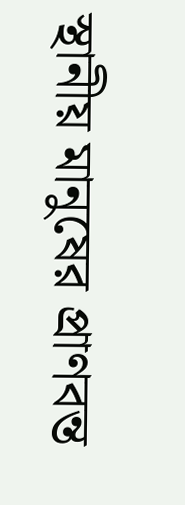স্থানীয় মানুষের প্রাণবন্ত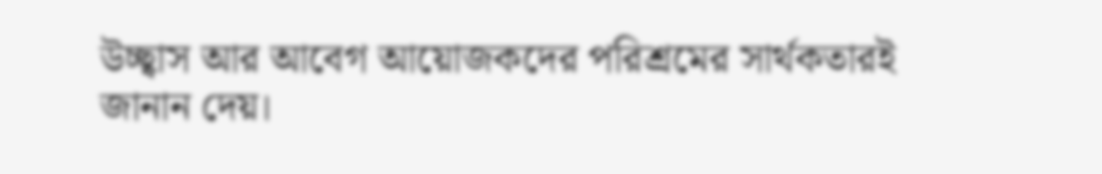উচ্ছ্বাস আর আবেগ আয়োজকদের পরিশ্রমের সার্থকতারই জানান দেয়।